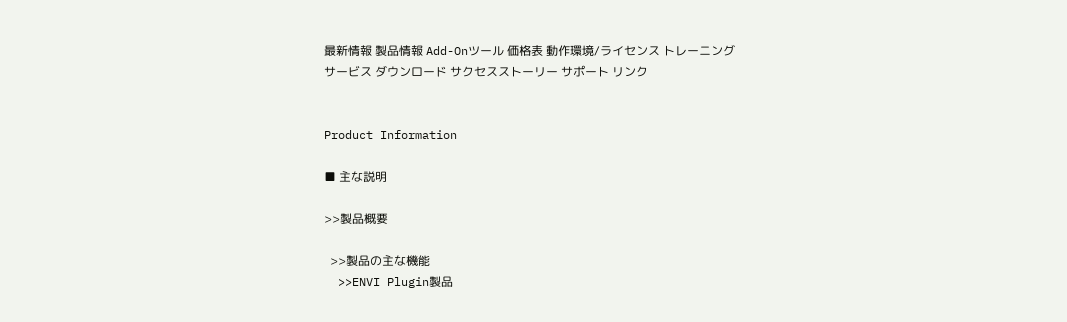最新情報 製品情報 Add-Onツール 価格表 動作環境/ライセンス トレーニング
サービス ダウンロード サクセスストーリー サポート リンク


Product Information

■ 主な説明

>>製品概要

  >>製品の主な機能
  >>ENVI Plugin製品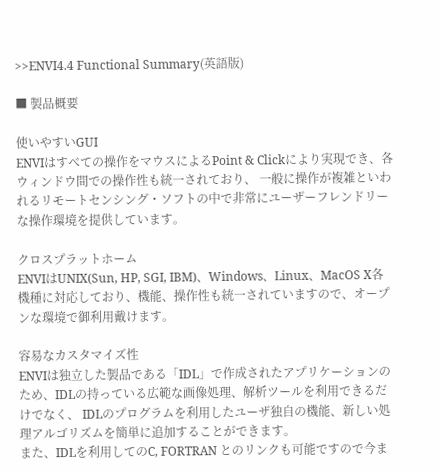>>ENVI4.4 Functional Summary(英語版)

■ 製品概要

使いやすいGUI
ENVIはすべての操作をマウスによるPoint & Clickにより実現でき、各ウィンドウ間での操作性も統一されており、 一般に操作が複雑といわれるリモートセンシング・ソフトの中で非常にユーザーフレンドリーな操作環境を提供しています。

クロスプラットホーム
ENVIはUNIX(Sun, HP, SGI, IBM)、Windows、Linux、MacOS X各機種に対応しており、機能、操作性も統一されていますので、オープンな環境で御利用戴けます。

容易なカスタマイズ性
ENVIは独立した製品である「IDL」で作成されたアプリケーションのため、IDLの持っている広範な画像処理、解析ツールを利用できるだけでなく、 IDLのプログラムを利用したユーザ独自の機能、新しい処理アルゴリズムを簡単に追加することができます。
また、IDLを利用してのC, FORTRAN とのリンクも可能ですので今ま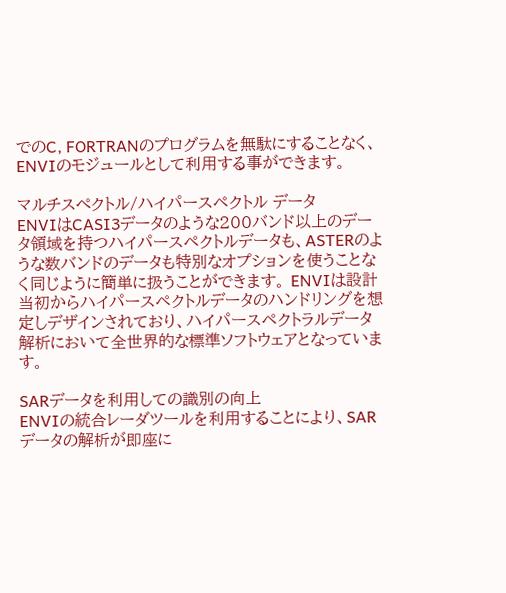でのC, FORTRANのプログラムを無駄にすることなく、ENVIのモジュールとして利用する事ができます。

マルチスぺクトル/ハイパースペクトル データ
ENVIはCASI3データのような200バンド以上のデータ領域を持つハイパースペクトルデータも、ASTERのような数バンドのデータも特別なオプションを使うことなく同じように簡単に扱うことができます。 ENVIは設計当初からハイパースペクトルデータのハンドリングを想定しデザインされており、ハイパースペクトラルデータ解析において全世界的な標準ソフトウェアとなっています。

SARデータを利用しての識別の向上
ENVIの統合レーダツールを利用することにより、SARデータの解析が即座に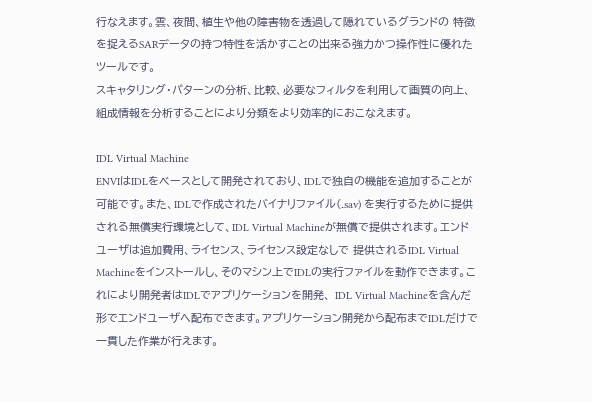行なえます。雲、夜間、植生や他の障害物を透過して隠れているグランドの 特徴を捉えるSARデータの持つ特性を活かすことの出来る強力かつ操作性に優れたツールです。
スキャタリング・パターンの分析、比較、必要なフィルタを利用して画質の向上、組成情報を分析することにより分類をより効率的におこなえます。

IDL Virtual Machine
ENVIはIDLをベースとして開発されており、IDLで独自の機能を追加することが可能です。また、IDLで作成されたバイナリファイル(.sav) を実行するために提供される無償実行環境として、IDL Virtual Machineが無償で提供されます。エンドユーザは追加費用、ライセンス、ライセンス設定なしで 提供されるIDL Virtual Machineをインストールし、そのマシン上でIDLの実行ファイルを動作できます。これにより開発者はIDLでアプリケーションを開発、 IDL Virtual Machineを含んだ形でエンドユーザへ配布できます。アプリケーション開発から配布までIDLだけで一貫した作業が行えます。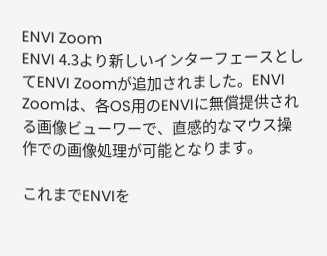ENVI Zoom
ENVI 4.3より新しいインターフェースとしてENVI Zoomが追加されました。ENVI Zoomは、各OS用のENVIに無償提供される画像ビューワーで、直感的なマウス操作での画像処理が可能となります。

これまでENVIを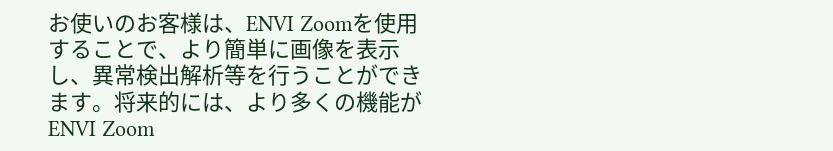お使いのお客様は、ENVI Zoomを使用することで、より簡単に画像を表示し、異常検出解析等を行うことができます。将来的には、より多くの機能がENVI Zoom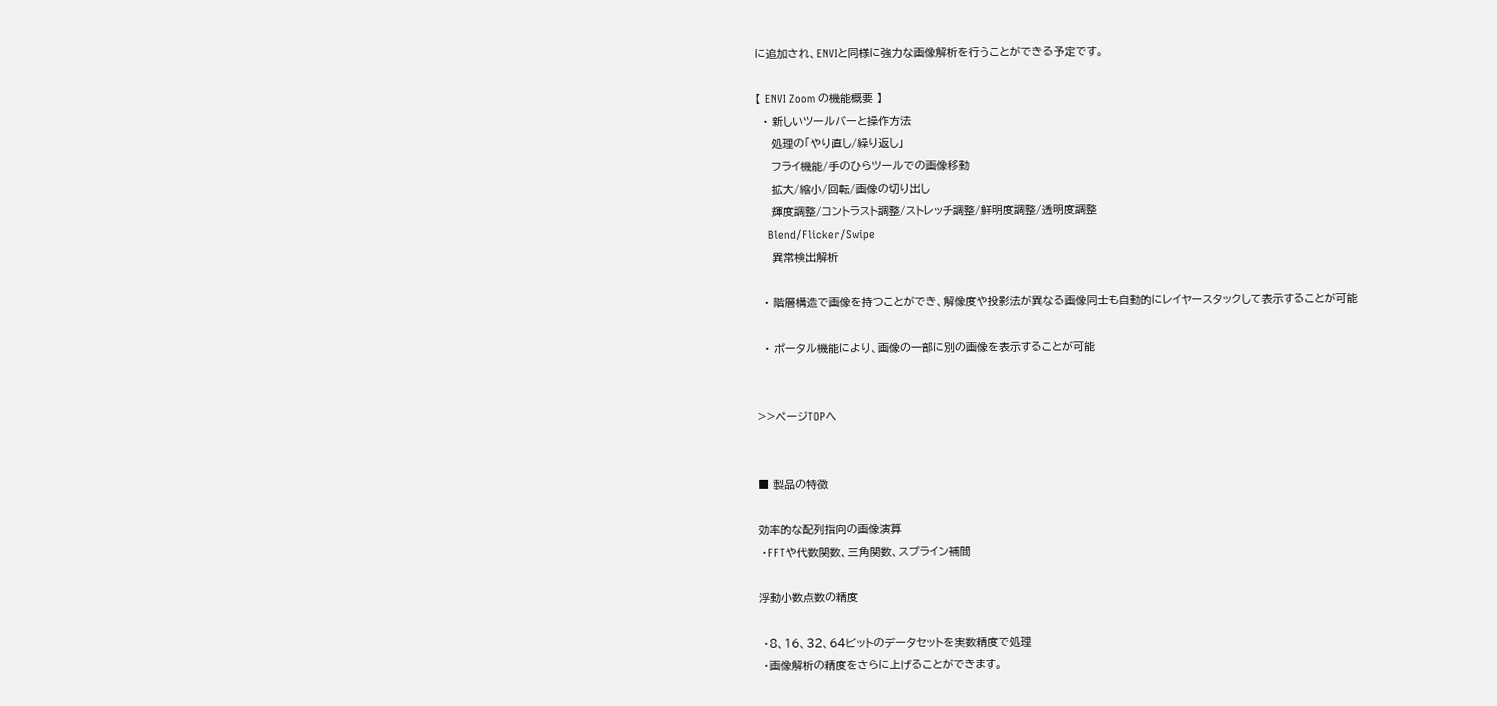に追加され、ENVIと同様に強力な画像解析を行うことができる予定です。

【 ENVI Zoom の機能概要 】
  • 新しいツールバーと操作方法
    処理の「やり直し/繰り返し」
    フライ機能/手のひらツールでの画像移動
    拡大/縮小/回転/画像の切り出し
    輝度調整/コントラスト調整/ストレッチ調整/鮮明度調整/透明度調整
    Blend/Flicker/Swipe
    異常検出解析

  • 階層構造で画像を持つことができ、解像度や投影法が異なる画像同士も自動的にレイヤースタックして表示することが可能

  • ポータル機能により、画像の一部に別の画像を表示することが可能


>>ページTOPへ


■ 製品の特徴

効率的な配列指向の画像演算
 ・FFTや代数関数、三角関数、スプライン補間

浮動小数点数の精度

 ・8、16、32、64ビットのデータセットを実数精度で処理
 ・画像解析の精度をさらに上げることができます。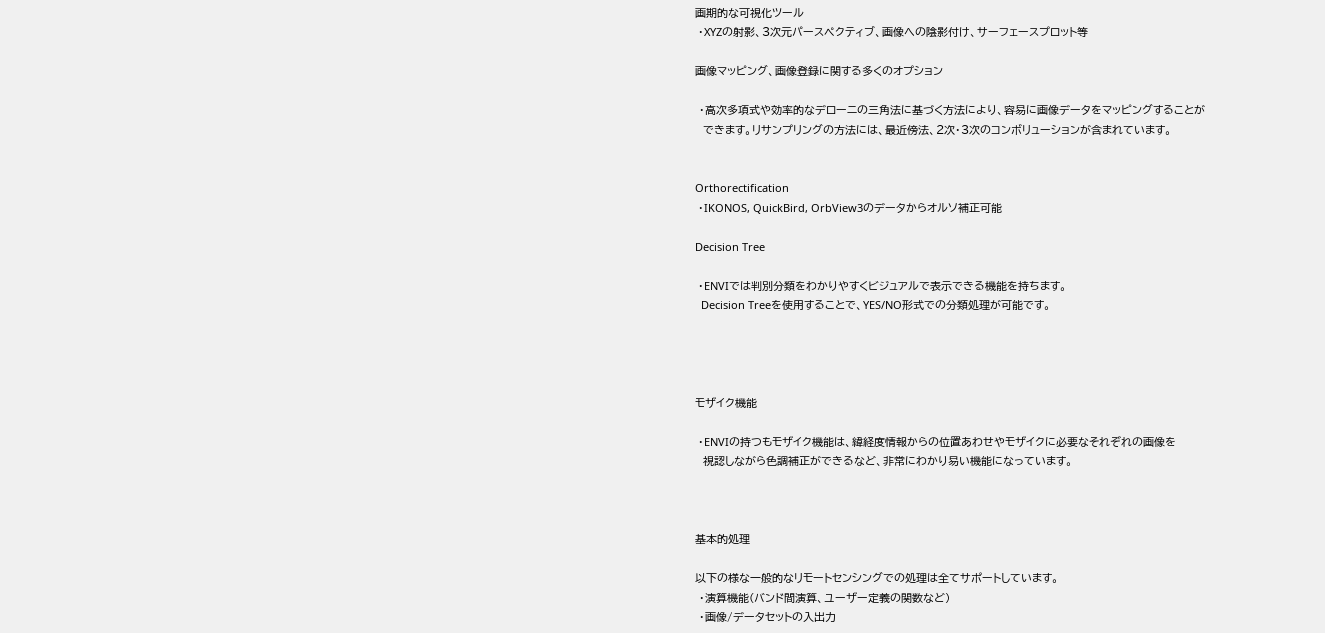画期的な可視化ツール
 ・XYZの射影、3次元パースペクティブ、画像への陰影付け、サーフェースプロット等

画像マッピング、画像登録に関する多くのオプション

 ・高次多項式や効率的なデローニの三角法に基づく方法により、容易に画像データをマッピングすることが
  できます。リサンプリングの方法には、最近傍法、2次・3次のコンボリューションが含まれています。


Orthorectification
 ・IKONOS, QuickBird, OrbView3のデータからオルソ補正可能

Decision Tree

 ・ENVIでは判別分類をわかりやすくビジュアルで表示できる機能を持ちます。
  Decision Treeを使用することで、YES/NO形式での分類処理が可能です。




モザイク機能

 ・ENVIの持つもモザイク機能は、緯経度情報からの位置あわせやモザイクに必要なそれぞれの画像を
  視認しながら色調補正ができるなど、非常にわかり易い機能になっています。



基本的処理

以下の様な一般的なリモートセンシングでの処理は全てサポートしています。
 ・演算機能(バンド間演算、ユーザー定義の関数など)
 ・画像/データセットの入出力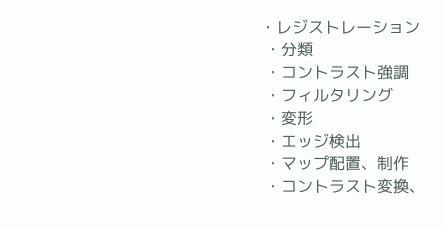・レジストレーション
 ・分類
 ・コントラスト強調
 ・フィルタリング
 ・変形
 ・エッジ検出
 ・マップ配置、制作
 ・コントラスト変換、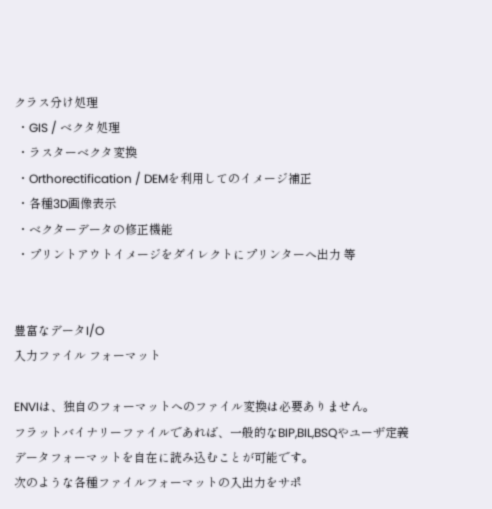クラス分け処理
 ・GIS / ベクタ処理
 ・ラスターベクタ変換
 ・Orthorectification / DEMを利用してのイメージ補正
 ・各種3D画像表示
 ・ベクターデータの修正機能
 ・プリントアウトイメージをダイレクトにプリンターへ出力 等


豊富なデータI/O
入力ファイル フォーマット

ENVIは、独自のフォーマットへのファイル変換は必要ありません。
フラットバイナリーファイルであれば、一般的なBIP,BIL,BSQやユーザ定義データフォーマットを自在に読み込むことが可能です。
次のような各種ファイルフォーマットの入出力をサポ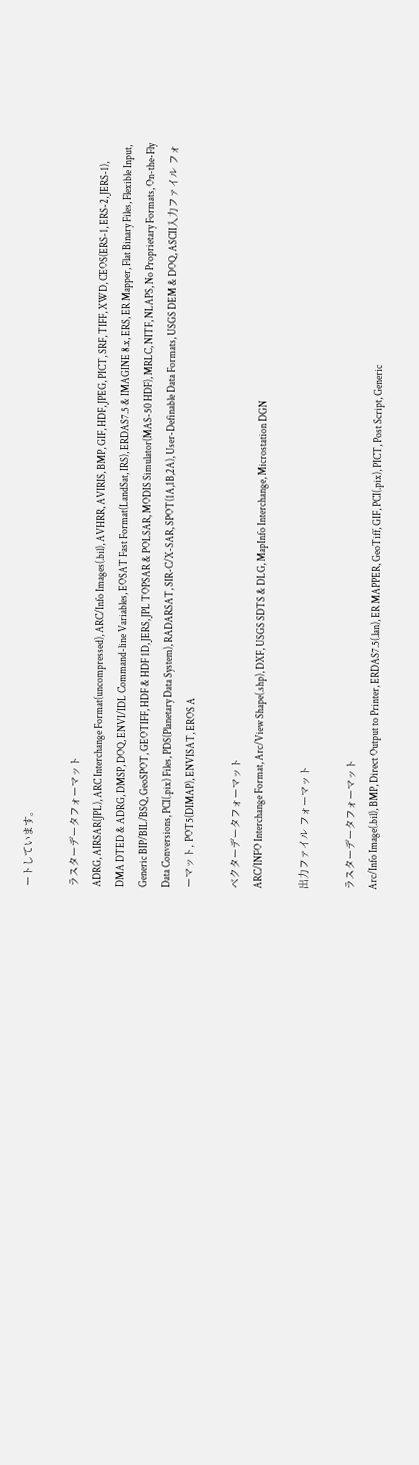ートしています。

ラスターデータフォーマット
ADRG, AIRSAR(JPL), ARC Interchange Format(uncompressed), ARC/Info Images(.bil), AVHRR, AVIRIS, BMP, GIF, HDF, JPEG, PICT, SRF, TIFF, XWD, CEOS(ERS-1, ERS-2, JERS-1), DMA DTED & ADRG, DMSP, DOQ, ENVI/IDL Command-line Variables, EOSAT Fast Format(LandSat, IRS), ERDAS7.5 & IMAGINE 8.x, ERS, ER Mapper, Flat Binary Files, Flexible Input, Generic BIP/BIL/BSQ, GeoSPOT, GEOTIFF, HDF & HDF 1D, JERS, JPL TOPSAR & POLSAR, MODIS Simulator(MAS-50 HDF), MRLC, NITF, NLAPS, No Proprietary Formats, On-the-Fly Data Conversions, PCI(.pix) Files, PDS(Planetary Data System), RADARSAT, SIR-C/X-SAR, SPOT(1A,1B,2A), User-Definable Data Formats, USGS DEM & DOQ, ASCII入力ファイル フォーマット, POT5(DIMAP), ENVISAT, EROS A

ベクターデータフォーマット
ARC/INFO Interchange Format, Arc/View Shape(.shp), DXF, USGS SDTS & DLG, MapInfo Interchange, Microstation DGN

出力ファイル フォーマット

ラスターデータフォーマット
Arc/Info Image(.bil), BMP, Direct Output to Printer, ERDAS7.5(.lan), ER MAPPER, GeoTiff, GIF, PCI(.pix), PICT, Post Script, Generic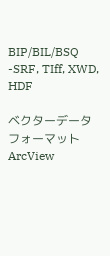BIP/BIL/BSQ -SRF, TIff, XWD, HDF

ベクターデータフォーマット
ArcView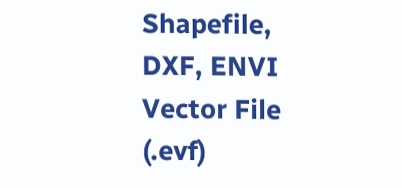Shapefile, DXF, ENVI Vector File (.evf)